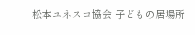松本ユネスコ協会 子どもの居場所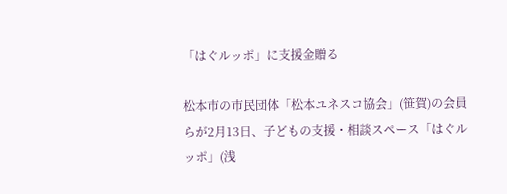「はぐルッポ」に支援金贈る

松本市の市民団体「松本ユネスコ協会」(笹賀)の会員らが2月13日、子どもの支援・相談スペース「はぐルッポ」(浅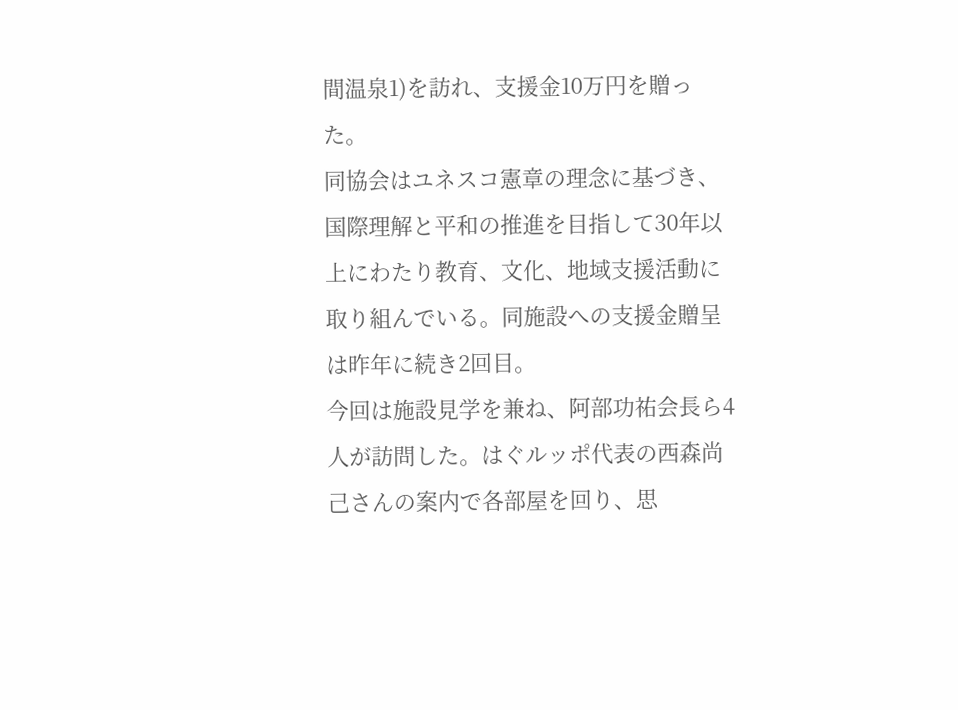間温泉1)を訪れ、支援金10万円を贈った。
同協会はユネスコ憲章の理念に基づき、国際理解と平和の推進を目指して30年以上にわたり教育、文化、地域支援活動に取り組んでいる。同施設への支援金贈呈は昨年に続き2回目。
今回は施設見学を兼ね、阿部功祐会長ら4人が訪問した。はぐルッポ代表の西森尚己さんの案内で各部屋を回り、思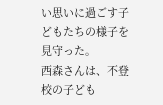い思いに過ごす子どもたちの様子を見守った。
西森さんは、不登校の子ども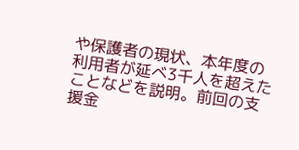や保護者の現状、本年度の利用者が延べ3千人を超えたことなどを説明。前回の支援金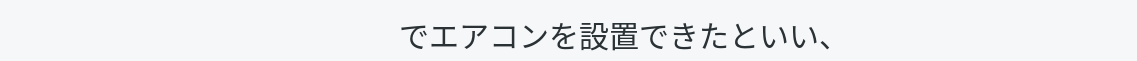でエアコンを設置できたといい、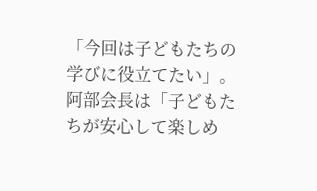「今回は子どもたちの学びに役立てたい」。阿部会長は「子どもたちが安心して楽しめ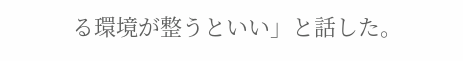る環境が整うといい」と話した。